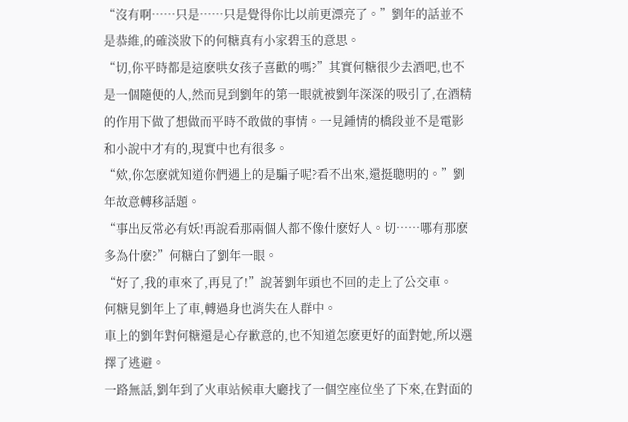“沒有啊……只是……只是覺得你比以前更漂亮了。”劉年的話並不是恭維,的確淡妝下的何糖真有小家碧玉的意思。
“切,你平時都是這麽哄女孩子喜歡的嗎?”其實何糖很少去酒吧,也不是一個隨便的人,然而見到劉年的第一眼就被劉年深深的吸引了,在酒精的作用下做了想做而平時不敢做的事情。一見鍾情的橋段並不是電影和小說中才有的,現實中也有很多。
“欸,你怎麽就知道你們遇上的是騙子呢?看不出來,還挺聰明的。”劉年故意轉移話題。
“事出反常必有妖!再說看那兩個人都不像什麽好人。切……哪有那麽多為什麽?”何糖白了劉年一眼。
“好了,我的車來了,再見了!”說著劉年頭也不回的走上了公交車。
何糖見劉年上了車,轉過身也消失在人群中。
車上的劉年對何糖還是心存歉意的,也不知道怎麽更好的面對她,所以選擇了逃避。
一路無話,劉年到了火車站候車大廳找了一個空座位坐了下來,在對面的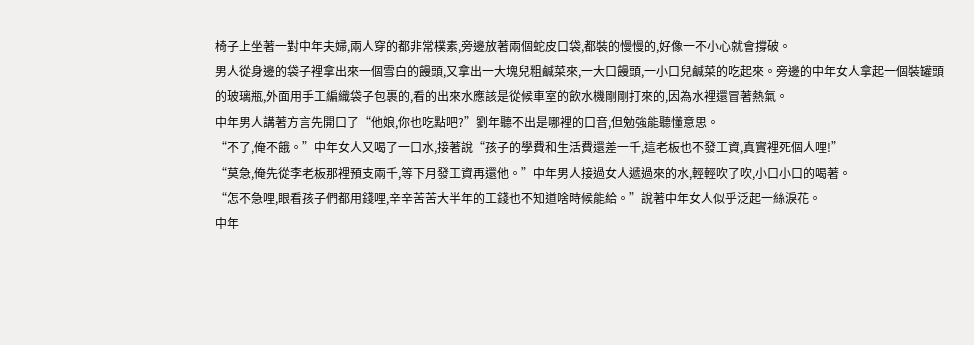椅子上坐著一對中年夫婦,兩人穿的都非常樸素,旁邊放著兩個蛇皮口袋,都裝的慢慢的,好像一不小心就會撐破。
男人從身邊的袋子裡拿出來一個雪白的饅頭,又拿出一大塊兒粗鹹菜來,一大口饅頭,一小口兒鹹菜的吃起來。旁邊的中年女人拿起一個裝罐頭的玻璃瓶,外面用手工編織袋子包裹的,看的出來水應該是從候車室的飲水機剛剛打來的,因為水裡還冒著熱氣。
中年男人講著方言先開口了“他娘,你也吃點吧?”劉年聽不出是哪裡的口音,但勉強能聽懂意思。
“不了,俺不餓。”中年女人又喝了一口水,接著說“孩子的學費和生活費還差一千,這老板也不發工資,真實裡死個人哩!”
“莫急,俺先從李老板那裡預支兩千,等下月發工資再還他。”中年男人接過女人遞過來的水,輕輕吹了吹,小口小口的喝著。
“怎不急哩,眼看孩子們都用錢哩,辛辛苦苦大半年的工錢也不知道啥時候能給。”說著中年女人似乎泛起一絲淚花。
中年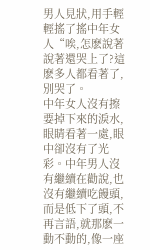男人見狀,用手輕輕搖了搖中年女人“唉,怎麽說著說著還哭上了?這麽多人都看著了,別哭了。
中年女人沒有擦要掉下來的淚水,眼睛看著一處,眼中卻沒有了光彩。中年男人沒有繼續在勸說,也沒有繼續吃饅頭,而是低下了頭,不再言語,就那麽一動不動的,像一座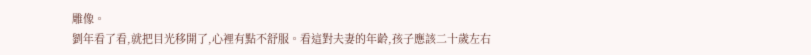雕像。
劉年看了看,就把目光移開了,心裡有點不舒服。看這對夫妻的年齡,孩子應該二十歲左右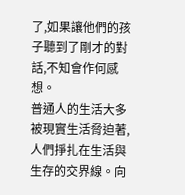了,如果讓他們的孩子聽到了剛才的對話,不知會作何感想。
普通人的生活大多被現實生活脅迫著,人們掙扎在生活與生存的交界線。向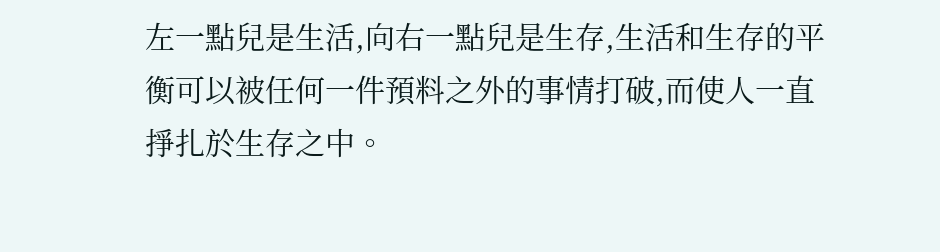左一點兒是生活,向右一點兒是生存,生活和生存的平衡可以被任何一件預料之外的事情打破,而使人一直掙扎於生存之中。